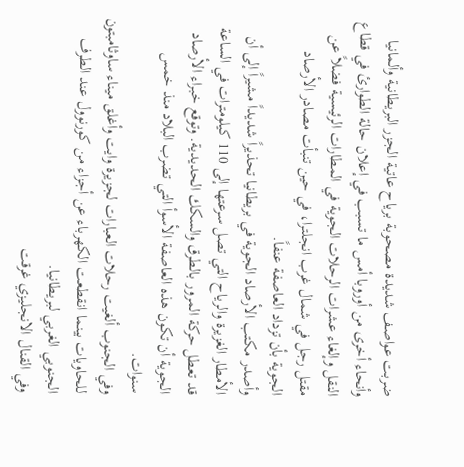ضربت عواصف شديدة مصحوبة برياح عاتية الجزر البريطانية وألمانيا وأنحاء أخرى من أوروبا أمس ما تسبب في إعلان حالة الطوارئ في قطاع النقل وإلغاء عشرات الرحلات الجوية في المطارات الرئيسية فضلاً عن مقتل رجل في شمال غرب انجلترا، في حين تنبأت مصادر الأرصاد الجوية بأن تزداد العاصفة عنفاً.
وأصدر مكتب الأرصاد الجوية في بريطانيا تحذيراً شديداً مشيراً إلى أن الأمطار الغزيرة والرياح التي تصل سرعتها إلى 110 كيلومترات في الساعة قد تعطل حركة المرور بالطرق والسكك الحديدية. وتوقع خبراء الأرصاد الجوية أن تكون هذه العاصفة الأسوأ التي تضرب البلاد منذ خمس سنوات.
وفي الجنوب ألغيت رحلات العبارات لجزيرة وايت وأغلق ميناء ساوثامبتون للحاويات بينما انقطعت الكهرباء عن أجزاء من كورنوول عند الطرف الجنوبي الغربي لبريطانيا.
وفي القنال الانجليزي غرقت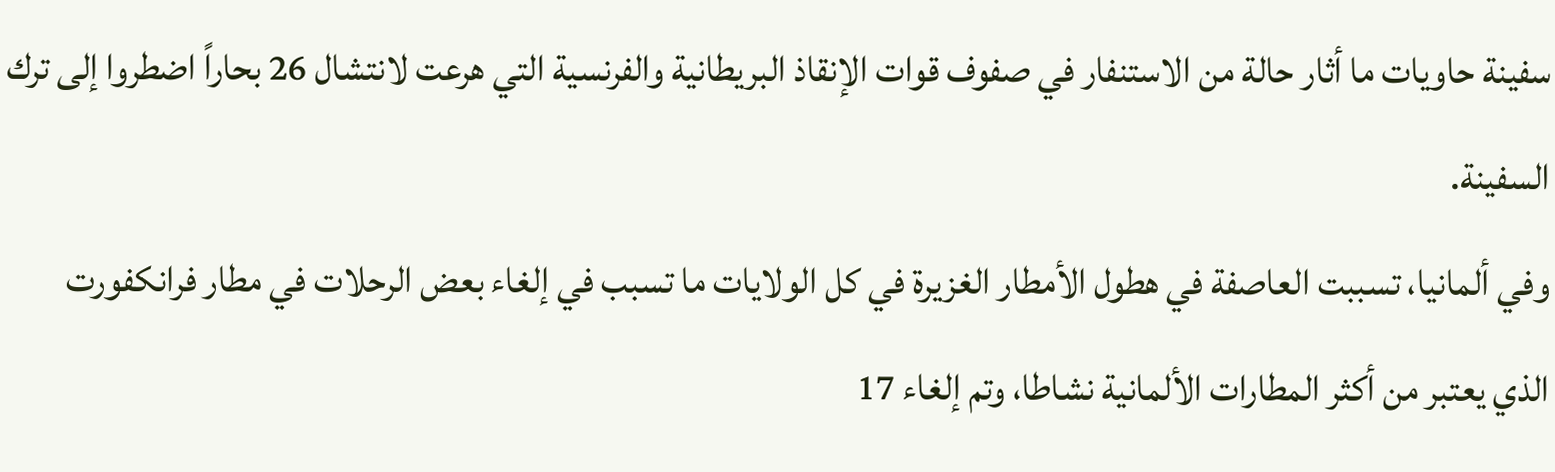سفينة حاويات ما أثار حالة من الاستنفار في صفوف قوات الإنقاذ البريطانية والفرنسية التي هرعت لانتشال 26 بحاراً اضطروا إلى ترك السفينة.
وفي ألمانيا، تسببت العاصفة في هطول الأمطار الغزيرة في كل الولايات ما تسبب في إلغاء بعض الرحلات في مطار فرانكفورت الذي يعتبر من أكثر المطارات الألمانية نشاطا، وتم إلغاء 17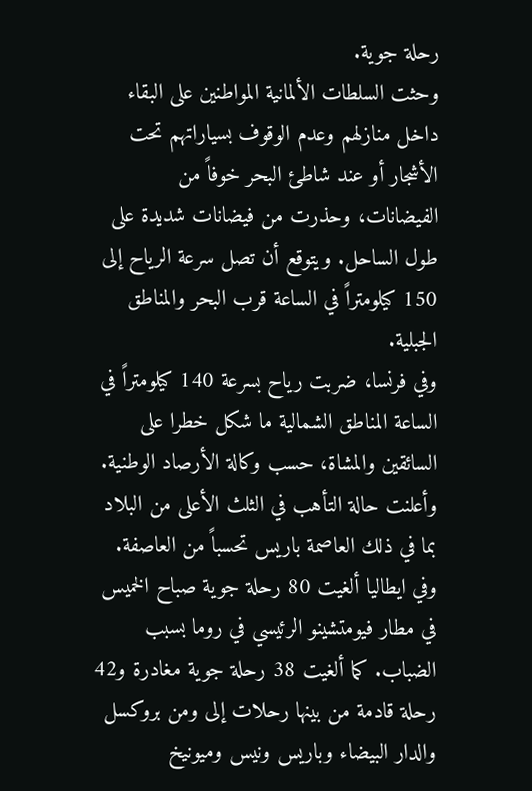رحلة جوية.
وحثت السلطات الألمانية المواطنين على البقاء داخل منازلهم وعدم الوقوف بسياراتهم تحت الأشجار أو عند شاطئ البحر خوفاً من الفيضانات، وحذرت من فيضانات شديدة على طول الساحل. ويتوقع أن تصل سرعة الرياح إلى 150 كيلومتراً في الساعة قرب البحر والمناطق الجبلية.
وفي فرنسا، ضربت رياح بسرعة 140 كيلومتراً في الساعة المناطق الشمالية ما شكل خطرا على السائقين والمشاة، حسب وكالة الأرصاد الوطنية. وأعلنت حالة التأهب في الثلث الأعلى من البلاد بما في ذلك العاصمة باريس تحسباً من العاصفة.
وفي ايطاليا ألغيت 80 رحلة جوية صباح الخميس في مطار فيومتشينو الرئيسي في روما بسبب الضباب. كما ألغيت 38 رحلة جوية مغادرة و42 رحلة قادمة من بينها رحلات إلى ومن بروكسل والدار البيضاء وباريس ونيس وميونيخ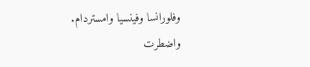وفلورانسا وفينسيا وامستردام.
واضطرت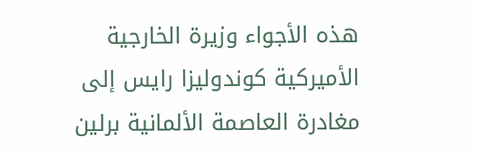هذه الأجواء وزيرة الخارجية الأميركية كوندوليزا رايس إلى مغادرة العاصمة الألمانية برلين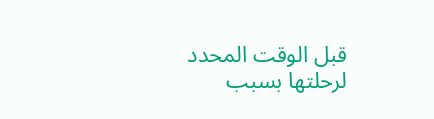قبل الوقت المحدد لرحلتها بسبب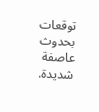توقعات بحدوث عاصفة شديدة.